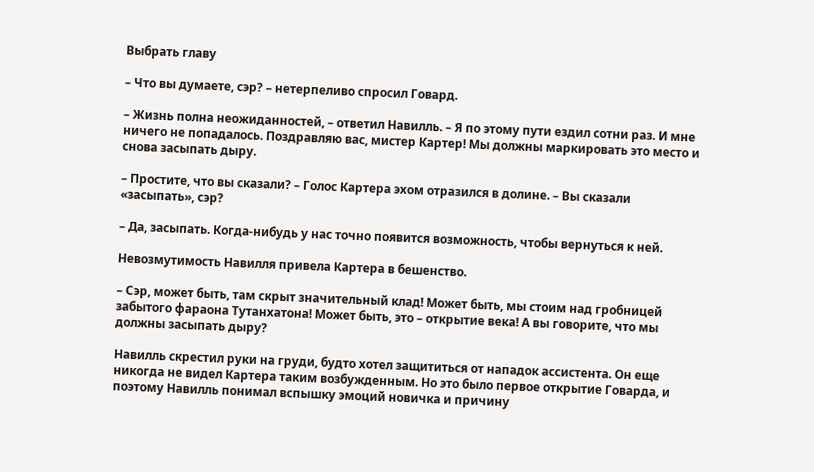Выбрать главу

– Что вы думаете, сэр? – нетерпеливо спросил Говард.

– Жизнь полна неожиданностей, – ответил Навилль. – Я по этому пути ездил сотни раз. И мне ничего не попадалось. Поздравляю вас, мистер Картер! Мы должны маркировать это место и снова засыпать дыру.

– Простите, что вы сказали? – Голос Картера эхом отразился в долине. – Вы сказали «засыпать», сэр?

– Да, засыпать. Когда-нибудь у нас точно появится возможность, чтобы вернуться к ней.

Невозмутимость Навилля привела Картера в бешенство.

– Сэр, может быть, там скрыт значительный клад! Может быть, мы стоим над гробницей забытого фараона Тутанхатона! Может быть, это – открытие века! А вы говорите, что мы должны засыпать дыру?

Навилль скрестил руки на груди, будто хотел защититься от нападок ассистента. Он еще никогда не видел Картера таким возбужденным. Но это было первое открытие Говарда, и поэтому Навилль понимал вспышку эмоций новичка и причину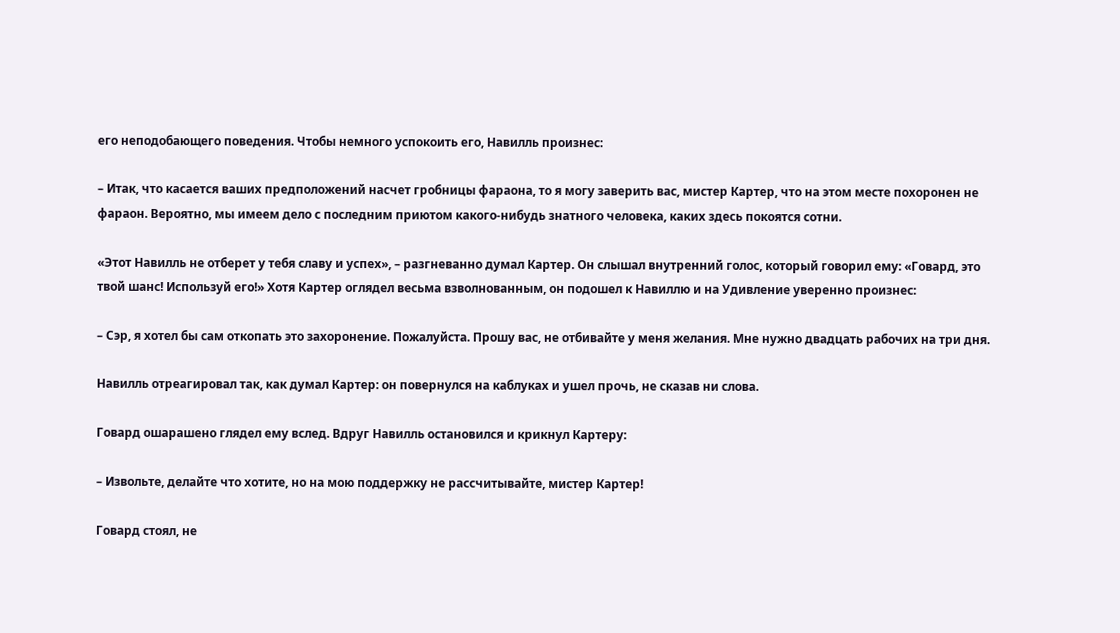его неподобающего поведения. Чтобы немного успокоить его, Навилль произнес:

– Итак, что касается ваших предположений насчет гробницы фараона, то я могу заверить вас, мистер Картер, что на этом месте похоронен не фараон. Вероятно, мы имеем дело с последним приютом какого-нибудь знатного человека, каких здесь покоятся сотни.

«Этот Навилль не отберет у тебя славу и успех», – разгневанно думал Картер. Он слышал внутренний голос, который говорил ему: «Говард, это твой шанс! Используй его!» Хотя Картер оглядел весьма взволнованным, он подошел к Навиллю и на Удивление уверенно произнес:

– Сэр, я хотел бы сам откопать это захоронение. Пожалуйста. Прошу вас, не отбивайте у меня желания. Мне нужно двадцать рабочих на три дня.

Навилль отреагировал так, как думал Картер: он повернулся на каблуках и ушел прочь, не сказав ни слова.

Говард ошарашено глядел ему вслед. Вдруг Навилль остановился и крикнул Картеру:

– Извольте, делайте что хотите, но на мою поддержку не рассчитывайте, мистер Картер!

Говард стоял, не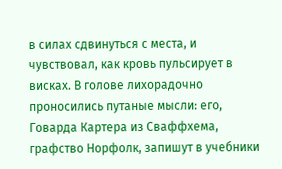в силах сдвинуться с места, и чувствовал, как кровь пульсирует в висках. В голове лихорадочно проносились путаные мысли: его, Говарда Картера из Сваффхема, графство Норфолк, запишут в учебники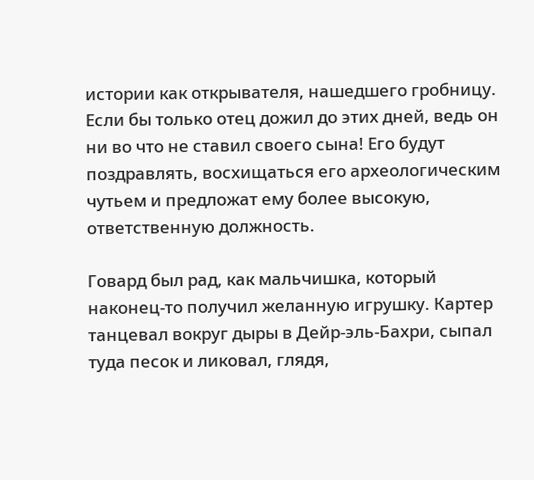истории как открывателя, нашедшего гробницу. Если бы только отец дожил до этих дней, ведь он ни во что не ставил своего сына! Его будут поздравлять, восхищаться его археологическим чутьем и предложат ему более высокую, ответственную должность.

Говард был рад, как мальчишка, который наконец-то получил желанную игрушку. Картер танцевал вокруг дыры в Дейр-эль-Бахри, сыпал туда песок и ликовал, глядя,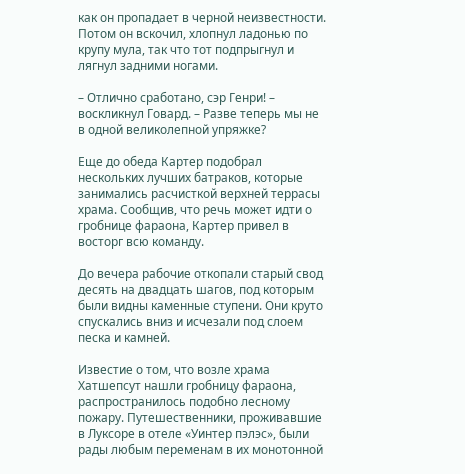как он пропадает в черной неизвестности. Потом он вскочил, хлопнул ладонью по крупу мула, так что тот подпрыгнул и лягнул задними ногами.

– Отлично сработано, сэр Генри! – воскликнул Говард. – Разве теперь мы не в одной великолепной упряжке?

Еще до обеда Картер подобрал нескольких лучших батраков, которые занимались расчисткой верхней террасы храма. Сообщив, что речь может идти о гробнице фараона, Картер привел в восторг всю команду.

До вечера рабочие откопали старый свод десять на двадцать шагов, под которым были видны каменные ступени. Они круто спускались вниз и исчезали под слоем песка и камней.

Известие о том, что возле храма Хатшепсут нашли гробницу фараона, распространилось подобно лесному пожару. Путешественники, проживавшие в Луксоре в отеле «Уинтер пэлэс», были рады любым переменам в их монотонной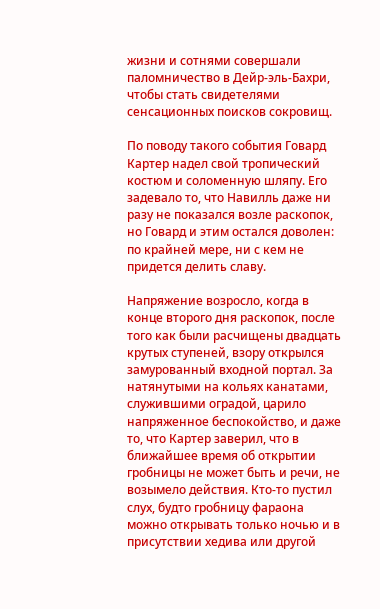жизни и сотнями совершали паломничество в Дейр-эль-Бахри, чтобы стать свидетелями сенсационных поисков сокровищ.

По поводу такого события Говард Картер надел свой тропический костюм и соломенную шляпу. Его задевало то, что Навилль даже ни разу не показался возле раскопок, но Говард и этим остался доволен: по крайней мере, ни с кем не придется делить славу.

Напряжение возросло, когда в конце второго дня раскопок, после того как были расчищены двадцать крутых ступеней, взору открылся замурованный входной портал. За натянутыми на кольях канатами, служившими оградой, царило напряженное беспокойство, и даже то, что Картер заверил, что в ближайшее время об открытии гробницы не может быть и речи, не возымело действия. Кто-то пустил слух, будто гробницу фараона можно открывать только ночью и в присутствии хедива или другой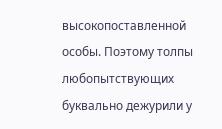высокопоставленной особы. Поэтому толпы любопытствующих буквально дежурили у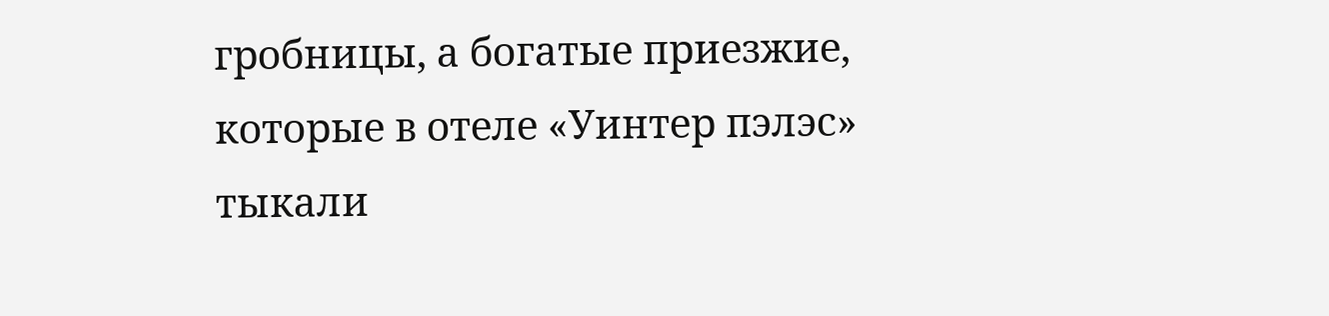гробницы, а богатые приезжие, которые в отеле «Уинтер пэлэс» тыкали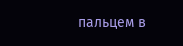пальцем в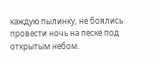каждую пылинку, не боялись провести ночь на песке под открытым небом.